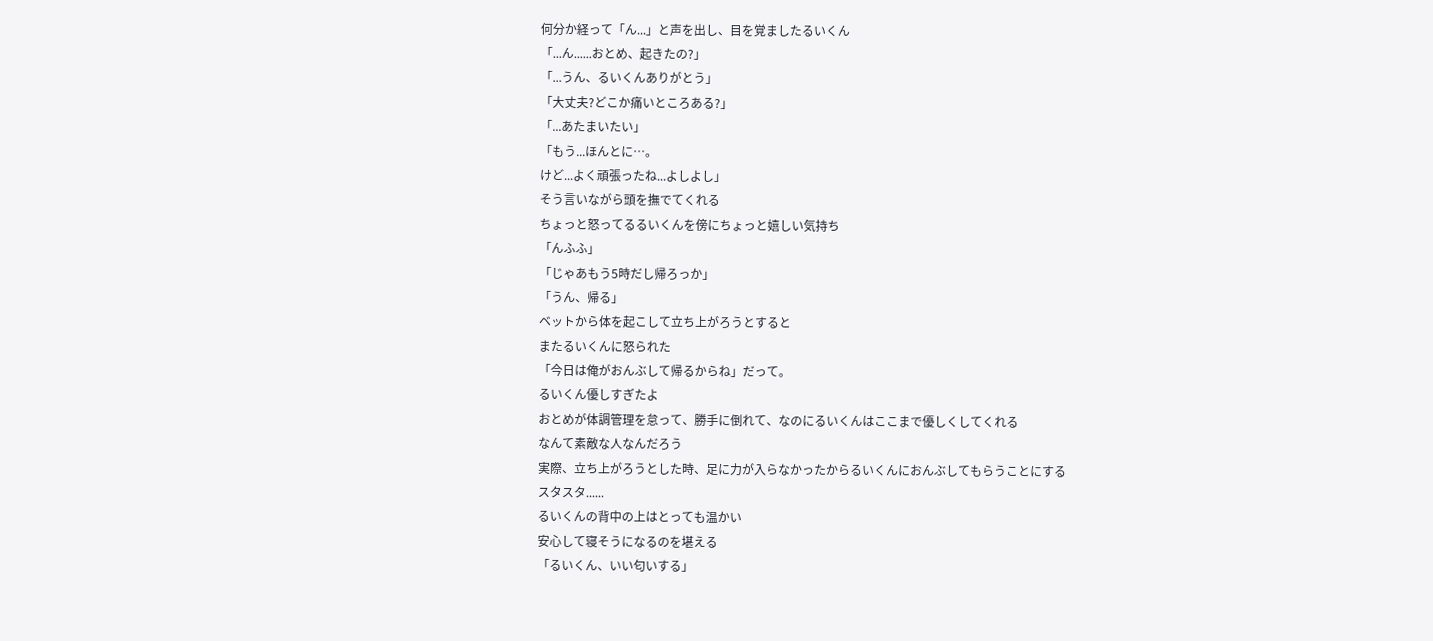何分か経って「ん...」と声を出し、目を覚ましたるいくん
「...ん......おとめ、起きたの?」
「...うん、るいくんありがとう」
「大丈夫?どこか痛いところある?」
「...あたまいたい」
「もう...ほんとに…。
けど...よく頑張ったね...よしよし」
そう言いながら頭を撫でてくれる
ちょっと怒ってるるいくんを傍にちょっと嬉しい気持ち
「んふふ」
「じゃあもう5時だし帰ろっか」
「うん、帰る」
ベットから体を起こして立ち上がろうとすると
またるいくんに怒られた
「今日は俺がおんぶして帰るからね」だって。
るいくん優しすぎたよ
おとめが体調管理を怠って、勝手に倒れて、なのにるいくんはここまで優しくしてくれる
なんて素敵な人なんだろう
実際、立ち上がろうとした時、足に力が入らなかったからるいくんにおんぶしてもらうことにする
スタスタ......
るいくんの背中の上はとっても温かい
安心して寝そうになるのを堪える
「るいくん、いい匂いする」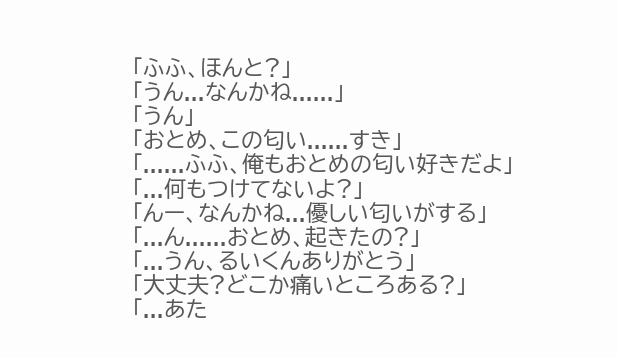「ふふ、ほんと?」
「うん...なんかね......」
「うん」
「おとめ、この匂い......すき」
「......ふふ、俺もおとめの匂い好きだよ」
「...何もつけてないよ?」
「んー、なんかね...優しい匂いがする」
「...ん......おとめ、起きたの?」
「...うん、るいくんありがとう」
「大丈夫?どこか痛いところある?」
「...あた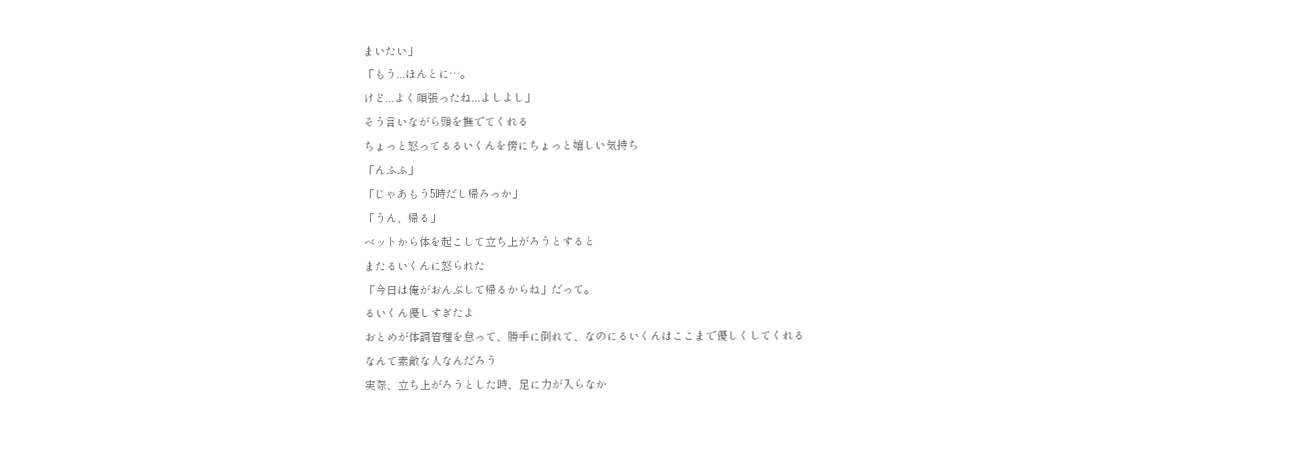まいたい」
「もう...ほんとに…。
けど...よく頑張ったね...よしよし」
そう言いながら頭を撫でてくれる
ちょっと怒ってるるいくんを傍にちょっと嬉しい気持ち
「んふふ」
「じゃあもう5時だし帰ろっか」
「うん、帰る」
ベットから体を起こして立ち上がろうとすると
またるいくんに怒られた
「今日は俺がおんぶして帰るからね」だって。
るいくん優しすぎたよ
おとめが体調管理を怠って、勝手に倒れて、なのにるいくんはここまで優しくしてくれる
なんて素敵な人なんだろう
実際、立ち上がろうとした時、足に力が入らなか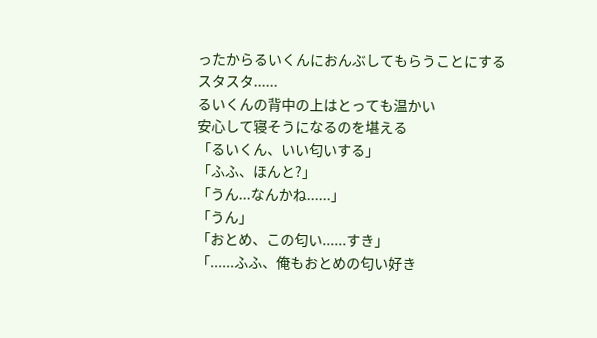ったからるいくんにおんぶしてもらうことにする
スタスタ......
るいくんの背中の上はとっても温かい
安心して寝そうになるのを堪える
「るいくん、いい匂いする」
「ふふ、ほんと?」
「うん...なんかね......」
「うん」
「おとめ、この匂い......すき」
「......ふふ、俺もおとめの匂い好き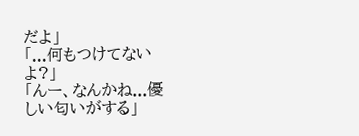だよ」
「...何もつけてないよ?」
「んー、なんかね...優しい匂いがする」